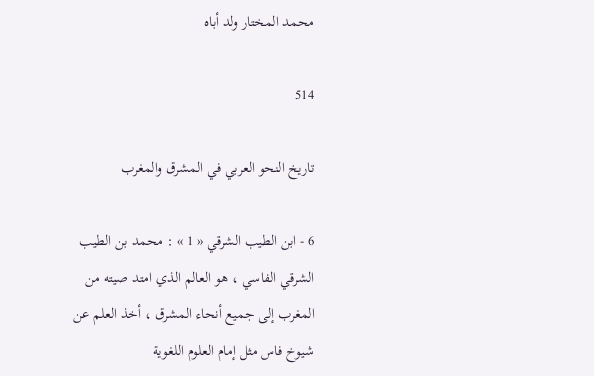محمد المختار ولد أباه

514

تاريخ النحو العربي في المشرق والمغرب

6 - ابن الطيب الشرقي « 1 » : محمد بن الطيب الشرقي الفاسي ، هو العالم الذي امتد صيته من المغرب إلى جميع أنحاء المشرق ، أخذ العلم عن شيوخ فاس مثل إمام العلوم اللغوية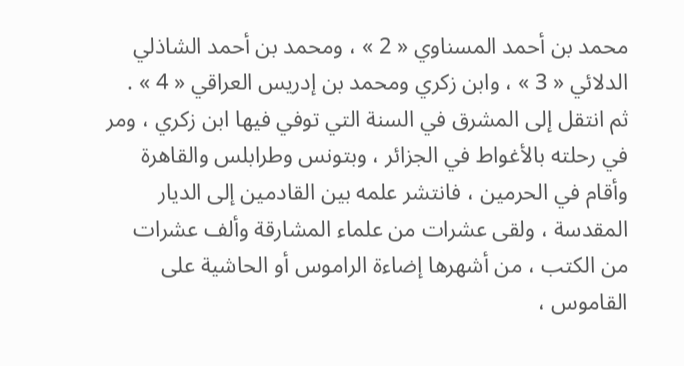محمد بن أحمد المسناوي « 2 » ، ومحمد بن أحمد الشاذلي الدلائي « 3 » ، وابن زكري ومحمد بن إدريس العراقي « 4 » . ثم انتقل إلى المشرق في السنة التي توفي فيها ابن زكري ، ومر في رحلته بالأغواط في الجزائر ، وبتونس وطرابلس والقاهرة وأقام في الحرمين ، فانتشر علمه بين القادمين إلى الديار المقدسة ، ولقى عشرات من علماء المشارقة وألف عشرات من الكتب ، من أشهرها إضاءة الراموس أو الحاشية على القاموس ،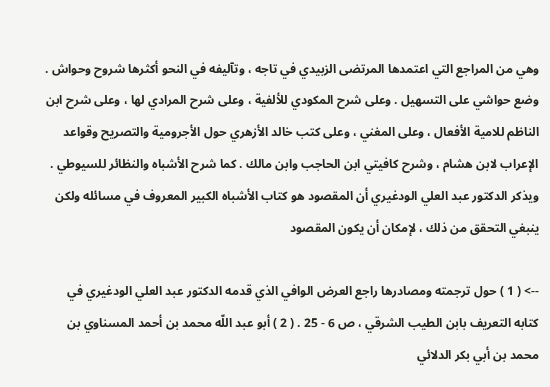وهي من المراجع التي اعتمدها المرتضى الزبيدي في تاجه ، وتآليفه في النحو أكثرها شروح وحواش . وضع حواشي على التسهيل . وعلى شرح المكودي للألفية ، وعلى شرح المرادي لها ، وعلى شرح ابن الناظم للامية الأفعال ، وعلى المغني ، وعلى كتب خالد الأزهري حول الأجرومية والتصريح وقواعد الإعراب لابن هشام ، وشرح كافيتي ابن الحاجب وابن مالك . كما شرح الأشباه والنظائر للسيوطي . ويذكر الدكتور عبد العلي الودغيري أن المقصود هو كتاب الأشباه الكبير المعروف في مسائله ولكن ينبغي التحقق من ذلك ، لإمكان أن يكون المقصود

--> ( 1 ) حول ترجمته ومصادرها راجع العرض الوافي الذي قدمه الدكتور عبد العلي الودغيري في كتابه التعريف بابن الطيب الشرقي ، ص 6 - 25 . ( 2 ) أبو عبد اللّه محمد بن أحمد المسناوي بن محمد بن أبي بكر الدلائي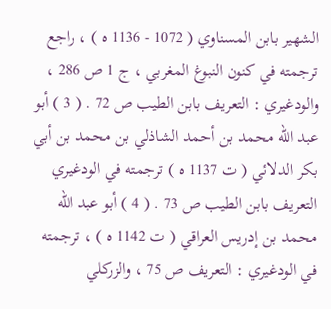الشهير بابن المسناوي ( 1072 - 1136 ه ) ، راجع ترجمته في كنون النبوغ المغربي ، ج 1 ص 286 ، والودغيري : التعريف بابن الطيب ص 72 . ( 3 ) أبو عبد اللّه محمد بن أحمد الشاذلي بن محمد بن أبي بكر الدلائي ( ت 1137 ه ) ترجمته في الودغيري التعريف بابن الطيب ص 73 . ( 4 ) أبو عبد اللّه محمد بن إدريس العراقي ( ت 1142 ه ) ، ترجمته في الودغيري : التعريف ص 75 ، والزركلي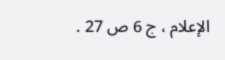الإعلام ، ج 6 ص 27 .